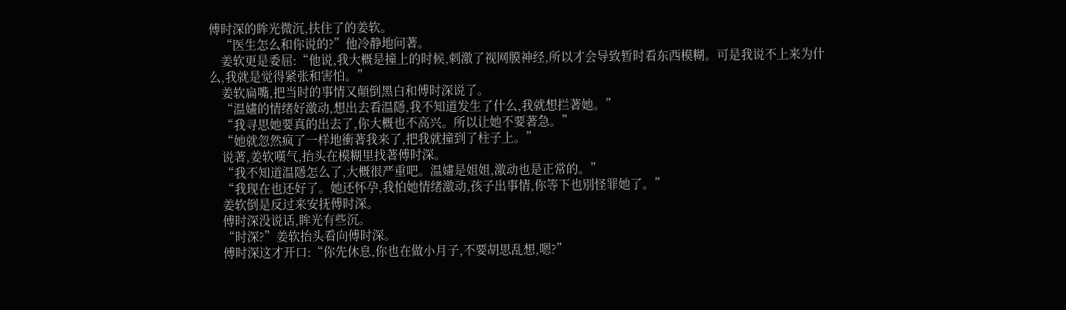傅时深的眸光微沉,扶住了的姜软。
    “医生怎么和你说的?”他冷静地问著。
    姜软更是委屈:“他说,我大概是撞上的时候,刺激了视网膜神经,所以才会导致暂时看东西模糊。可是我说不上来为什么,我就是觉得紧张和害怕。”
    姜软扁嘴,把当时的事情又顛倒黑白和傅时深说了。
    “温嫿的情绪好激动,想出去看温隱,我不知道发生了什么,我就想拦著她。”
    “我寻思她要真的出去了,你大概也不高兴。所以让她不要著急。”
    “她就忽然疯了一样地衝著我来了,把我就撞到了柱子上。”
    说著,姜软嘆气,抬头在模糊里找著傅时深。
    “我不知道温隱怎么了,大概很严重吧。温嫿是姐姐,激动也是正常的。”
    “我现在也还好了。她还怀孕,我怕她情绪激动,孩子出事情,你等下也別怪罪她了。”
    姜软倒是反过来安抚傅时深。
    傅时深没说话,眸光有些沉。
    “时深?”姜软抬头看向傅时深。
    傅时深这才开口:“你先休息,你也在做小月子,不要胡思乱想,嗯?”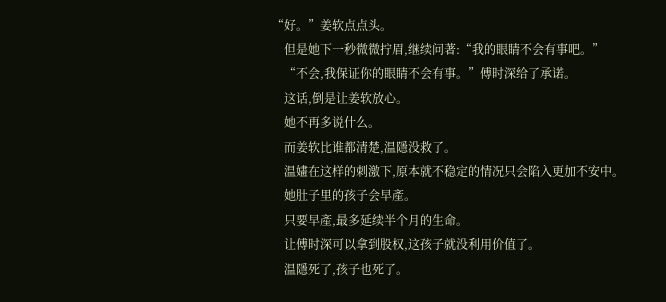“好。”姜软点点头。
    但是她下一秒微微拧眉,继续问著:“我的眼睛不会有事吧。”
    “不会,我保证你的眼睛不会有事。”傅时深给了承诺。
    这话,倒是让姜软放心。
    她不再多说什么。
    而姜软比谁都清楚,温隱没救了。
    温嫿在这样的刺激下,原本就不稳定的情况只会陷入更加不安中。
    她肚子里的孩子会早產。
    只要早產,最多延续半个月的生命。
    让傅时深可以拿到股权,这孩子就没利用价值了。
    温隱死了,孩子也死了。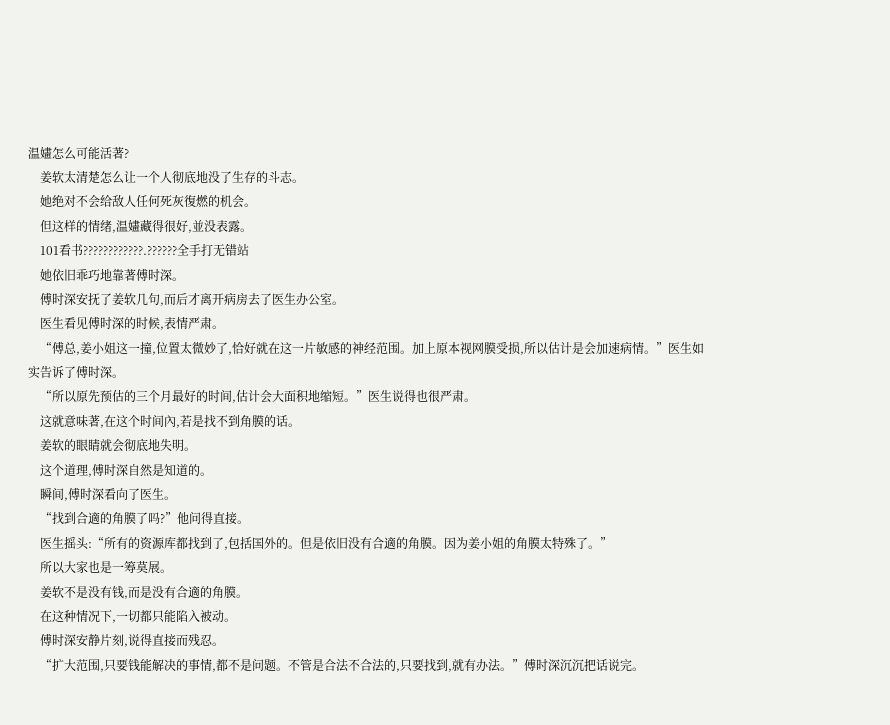温嫿怎么可能活著?
    姜软太清楚怎么让一个人彻底地没了生存的斗志。
    她绝对不会给敌人任何死灰復燃的机会。
    但这样的情绪,温嫿藏得很好,並没表露。
    101看书????????????.??????全手打无错站
    她依旧乖巧地靠著傅时深。
    傅时深安抚了姜软几句,而后才离开病房去了医生办公室。
    医生看见傅时深的时候,表情严肃。
    “傅总,姜小姐这一撞,位置太微妙了,恰好就在这一片敏感的神经范围。加上原本视网膜受损,所以估计是会加速病情。”医生如实告诉了傅时深。
    “所以原先预估的三个月最好的时间,估计会大面积地缩短。”医生说得也很严肃。
    这就意味著,在这个时间內,若是找不到角膜的话。
    姜软的眼睛就会彻底地失明。
    这个道理,傅时深自然是知道的。
    瞬间,傅时深看向了医生。
    “找到合適的角膜了吗?”他问得直接。
    医生摇头:“所有的资源库都找到了,包括国外的。但是依旧没有合適的角膜。因为姜小姐的角膜太特殊了。”
    所以大家也是一筹莫展。
    姜软不是没有钱,而是没有合適的角膜。
    在这种情况下,一切都只能陷入被动。
    傅时深安静片刻,说得直接而残忍。
    “扩大范围,只要钱能解决的事情,都不是问题。不管是合法不合法的,只要找到,就有办法。”傅时深沉沉把话说完。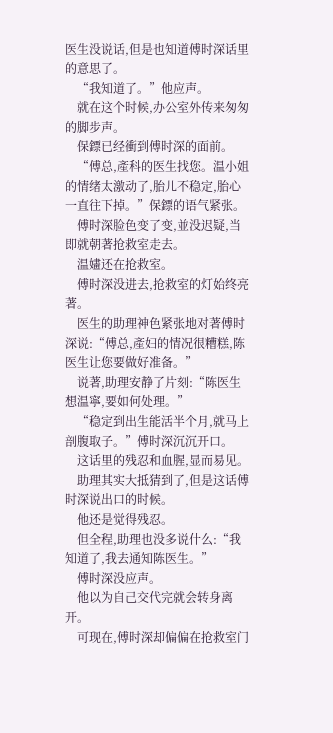医生没说话,但是也知道傅时深话里的意思了。
    “我知道了。”他应声。
    就在这个时候,办公室外传来匆匆的脚步声。
    保鏢已经衝到傅时深的面前。
    “傅总,產科的医生找您。温小姐的情绪太激动了,胎儿不稳定,胎心一直往下掉。”保鏢的语气紧张。
    傅时深脸色变了变,並没迟疑,当即就朝著抢救室走去。
    温嫿还在抢救室。
    傅时深没进去,抢救室的灯始终亮著。
    医生的助理神色紧张地对著傅时深说:“傅总,產妇的情况很糟糕,陈医生让您要做好准备。”
    说著,助理安静了片刻:“陈医生想温寧,要如何处理。”
    “稳定到出生能活半个月,就马上剖腹取子。”傅时深沉沉开口。
    这话里的残忍和血腥,显而易见。
    助理其实大抵猜到了,但是这话傅时深说出口的时候。
    他还是觉得残忍。
    但全程,助理也没多说什么:“我知道了,我去通知陈医生。”
    傅时深没应声。
    他以为自己交代完就会转身离开。
    可现在,傅时深却偏偏在抢救室门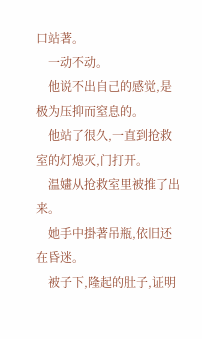口站著。
    一动不动。
    他说不出自己的感觉,是极为压抑而窒息的。
    他站了很久,一直到抢救室的灯熄灭,门打开。
    温嫿从抢救室里被推了出来。
    她手中掛著吊瓶,依旧还在昏迷。
    被子下,隆起的肚子,证明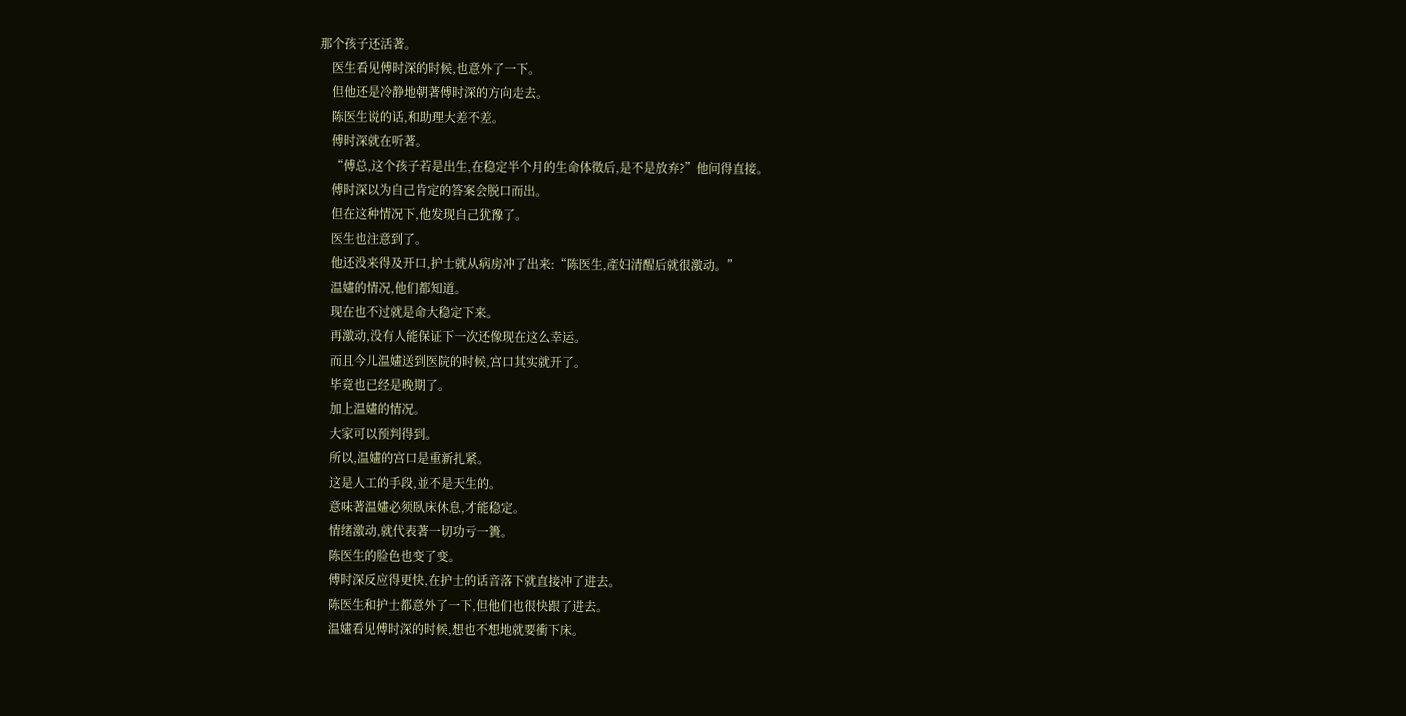那个孩子还活著。
    医生看见傅时深的时候,也意外了一下。
    但他还是冷静地朝著傅时深的方向走去。
    陈医生说的话,和助理大差不差。
    傅时深就在听著。
    “傅总,这个孩子若是出生,在稳定半个月的生命体徵后,是不是放弃?”他问得直接。
    傅时深以为自己肯定的答案会脱口而出。
    但在这种情况下,他发现自己犹豫了。
    医生也注意到了。
    他还没来得及开口,护士就从病房冲了出来:“陈医生,產妇清醒后就很激动。”
    温嫿的情况,他们都知道。
    现在也不过就是命大稳定下来。
    再激动,没有人能保证下一次还像现在这么幸运。
    而且今儿温嫿送到医院的时候,宫口其实就开了。
    毕竟也已经是晚期了。
    加上温嫿的情况。
    大家可以预判得到。
    所以,温嫿的宫口是重新扎紧。
    这是人工的手段,並不是天生的。
    意味著温嫿必须臥床休息,才能稳定。
    情绪激动,就代表著一切功亏一簣。
    陈医生的脸色也变了变。
    傅时深反应得更快,在护士的话音落下就直接冲了进去。
    陈医生和护士都意外了一下,但他们也很快跟了进去。
    温嫿看见傅时深的时候,想也不想地就要衝下床。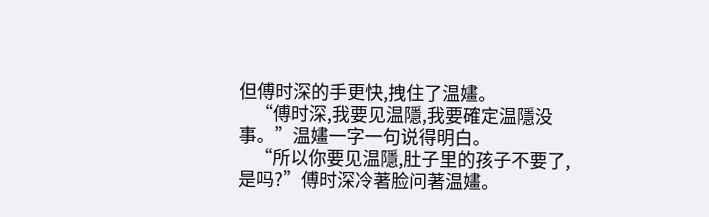但傅时深的手更快,拽住了温嫿。
    “傅时深,我要见温隱,我要確定温隱没事。”温嫿一字一句说得明白。
    “所以你要见温隱,肚子里的孩子不要了,是吗?”傅时深冷著脸问著温嫿。